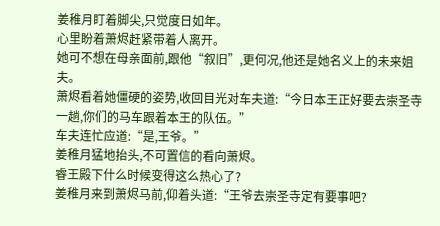姜稚月盯着脚尖,只觉度日如年。
心里盼着萧烬赶紧带着人离开。
她可不想在母亲面前,跟他“叙旧”,更何况,他还是她名义上的未来姐夫。
萧烬看着她僵硬的姿势,收回目光对车夫道:“今日本王正好要去崇圣寺一趟,你们的马车跟着本王的队伍。”
车夫连忙应道:“是,王爷。”
姜稚月猛地抬头,不可置信的看向萧烬。
睿王殿下什么时候变得这么热心了?
姜稚月来到萧烬马前,仰着头道:“王爷去崇圣寺定有要事吧?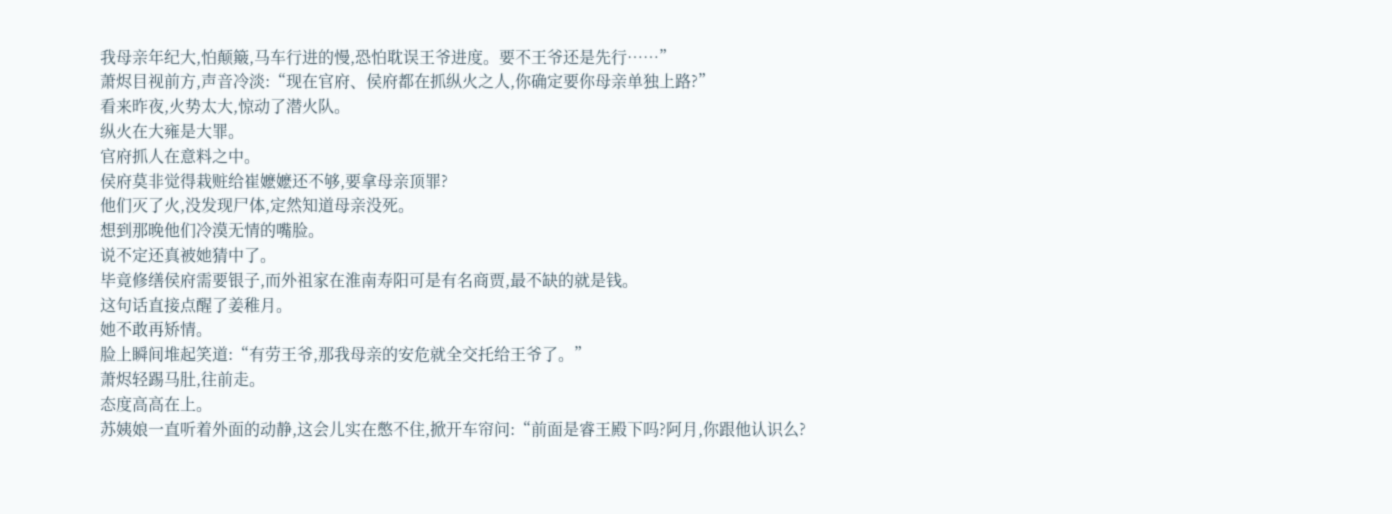我母亲年纪大,怕颠簸,马车行进的慢,恐怕耽误王爷进度。要不王爷还是先行……”
萧烬目视前方,声音冷淡:“现在官府、侯府都在抓纵火之人,你确定要你母亲单独上路?”
看来昨夜,火势太大,惊动了潜火队。
纵火在大雍是大罪。
官府抓人在意料之中。
侯府莫非觉得栽赃给崔嬷嬷还不够,要拿母亲顶罪?
他们灭了火,没发现尸体,定然知道母亲没死。
想到那晚他们冷漠无情的嘴脸。
说不定还真被她猜中了。
毕竟修缮侯府需要银子,而外祖家在淮南寿阳可是有名商贾,最不缺的就是钱。
这句话直接点醒了姜稚月。
她不敢再矫情。
脸上瞬间堆起笑道:“有劳王爷,那我母亲的安危就全交托给王爷了。”
萧烬轻踢马肚,往前走。
态度高高在上。
苏姨娘一直听着外面的动静,这会儿实在憋不住,掀开车帘问:“前面是睿王殿下吗?阿月,你跟他认识么?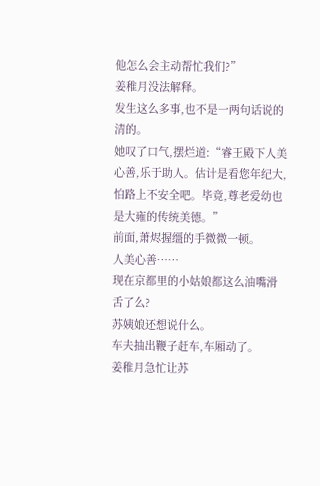他怎么会主动帮忙我们?”
姜稚月没法解释。
发生这么多事,也不是一两句话说的清的。
她叹了口气,摆烂道:“睿王殿下人美心善,乐于助人。估计是看您年纪大,怕路上不安全吧。毕竟,尊老爱幼也是大雍的传统美德。”
前面,萧烬握缰的手微微一顿。
人美心善……
现在京都里的小姑娘都这么油嘴滑舌了么?
苏姨娘还想说什么。
车夫抽出鞭子赶车,车厢动了。
姜稚月急忙让苏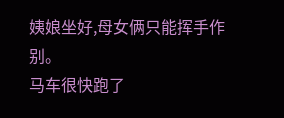姨娘坐好,母女俩只能挥手作别。
马车很快跑了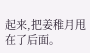起来,把姜稚月甩在了后面。